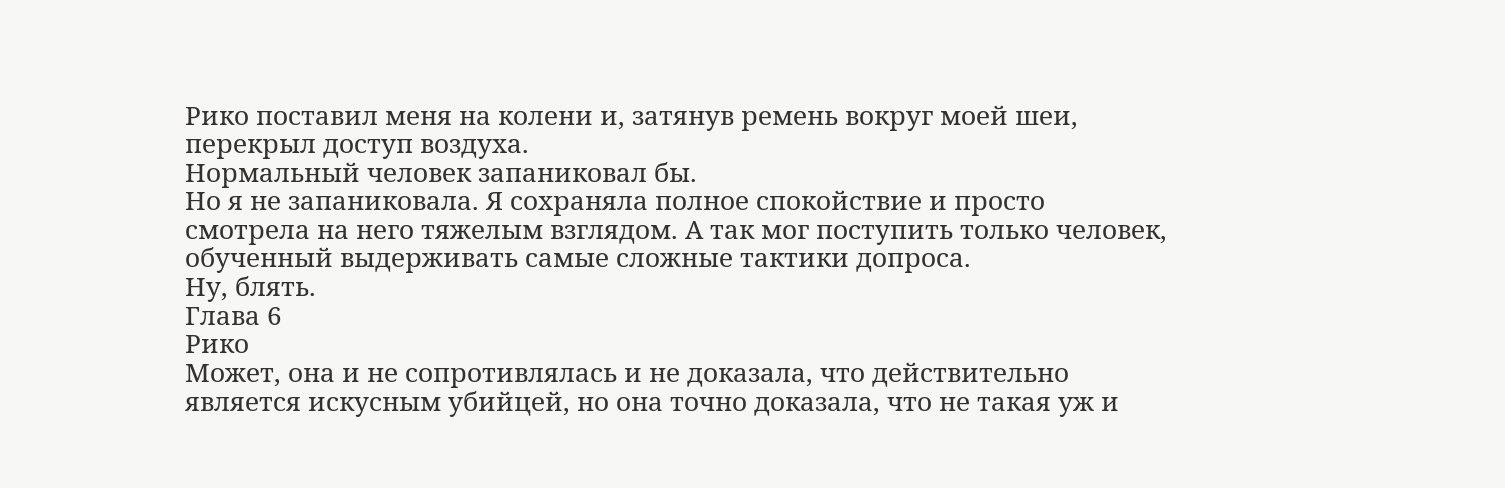Рико поставил меня на колени и, затянув ремень вокруг моей шеи, перекрыл доступ воздуха.
Нормальный человек запаниковал бы.
Но я не запаниковала. Я сохраняла полное спокойствие и просто смотрела на него тяжелым взглядом. А так мог поступить только человек, обученный выдерживать самые сложные тактики допроса.
Ну, блять.
Глава 6
Рико
Может, она и не сопротивлялась и не доказала, что действительно является искусным убийцей, но она точно доказала, что не такая уж и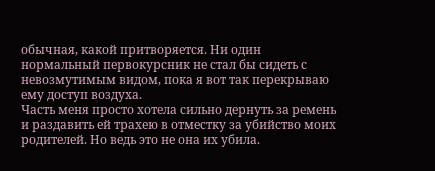обычная, какой притворяется. Ни один нормальный первокурсник не стал бы сидеть с невозмутимым видом, пока я вот так перекрываю ему доступ воздуха.
Часть меня просто хотела сильно дернуть за ремень и раздавить ей трахею в отместку за убийство моих родителей. Но ведь это не она их убила.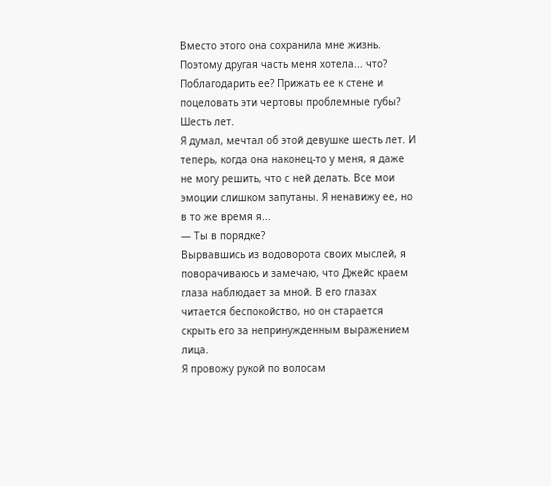Вместо этого она сохранила мне жизнь. Поэтому другая часть меня хотела... что? Поблагодарить ее? Прижать ее к стене и поцеловать эти чертовы проблемные губы?
Шесть лет.
Я думал, мечтал об этой девушке шесть лет. И теперь, когда она наконец-то у меня, я даже не могу решить, что с ней делать. Все мои эмоции слишком запутаны. Я ненавижу ее, но в то же время я...
— Ты в порядке?
Вырвавшись из водоворота своих мыслей, я поворачиваюсь и замечаю, что Джейс краем глаза наблюдает за мной. В его глазах читается беспокойство, но он старается скрыть его за непринужденным выражением лица.
Я провожу рукой по волосам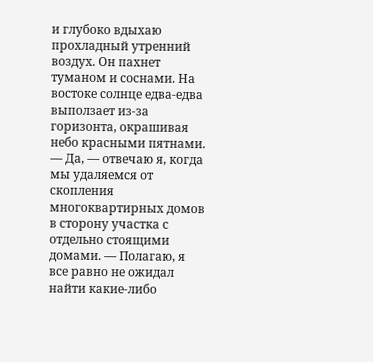и глубоко вдыхаю прохладный утренний воздух. Он пахнет туманом и соснами. На востоке солнце едва-едва выползает из-за горизонта, окрашивая небо красными пятнами.
— Да, — отвечаю я, когда мы удаляемся от скопления многоквартирных домов в сторону участка с отдельно стоящими домами. — Полагаю, я все равно не ожидал найти какие-либо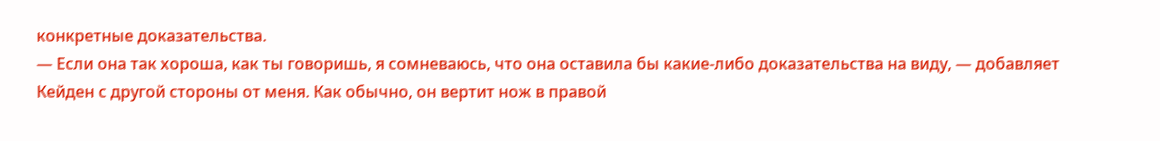конкретные доказательства.
— Если она так хороша, как ты говоришь, я сомневаюсь, что она оставила бы какие-либо доказательства на виду, — добавляет Кейден с другой стороны от меня. Как обычно, он вертит нож в правой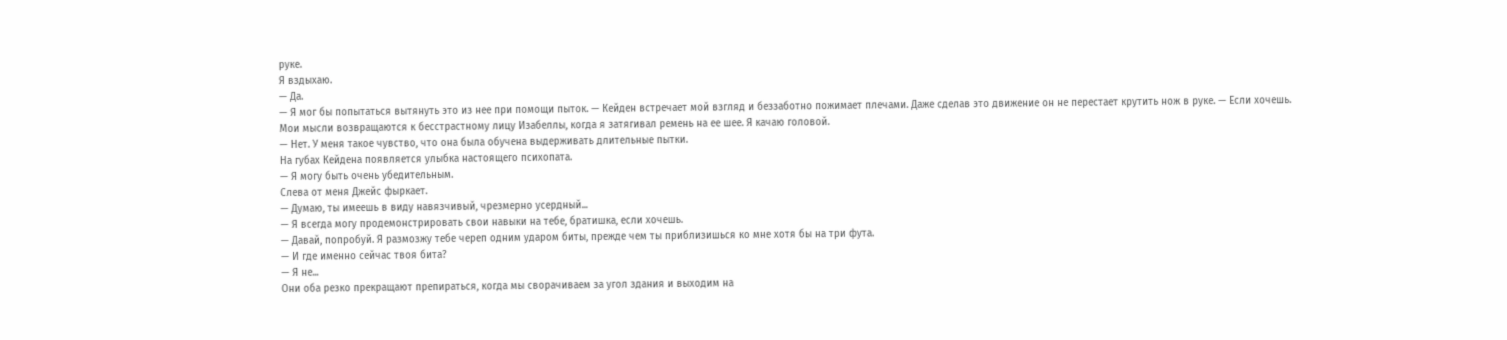руке.
Я вздыхаю.
— Да.
— Я мог бы попытаться вытянуть это из нее при помощи пыток. — Кейден встречает мой взгляд и беззаботно пожимает плечами. Даже сделав это движение он не перестает крутить нож в руке. — Если хочешь.
Мои мысли возвращаются к бесстрастному лицу Изабеллы, когда я затягивал ремень на ее шее. Я качаю головой.
— Нет. У меня такое чувство, что она была обучена выдерживать длительные пытки.
На губах Кейдена появляется улыбка настоящего психопата.
— Я могу быть очень убедительным.
Слева от меня Джейс фыркает.
— Думаю, ты имеешь в виду навязчивый, чрезмерно усердный...
— Я всегда могу продемонстрировать свои навыки на тебе, братишка, если хочешь.
— Давай, попробуй. Я размозжу тебе череп одним ударом биты, прежде чем ты приблизишься ко мне хотя бы на три фута.
— И где именно сейчас твоя бита?
— Я не...
Они оба резко прекращают препираться, когда мы сворачиваем за угол здания и выходим на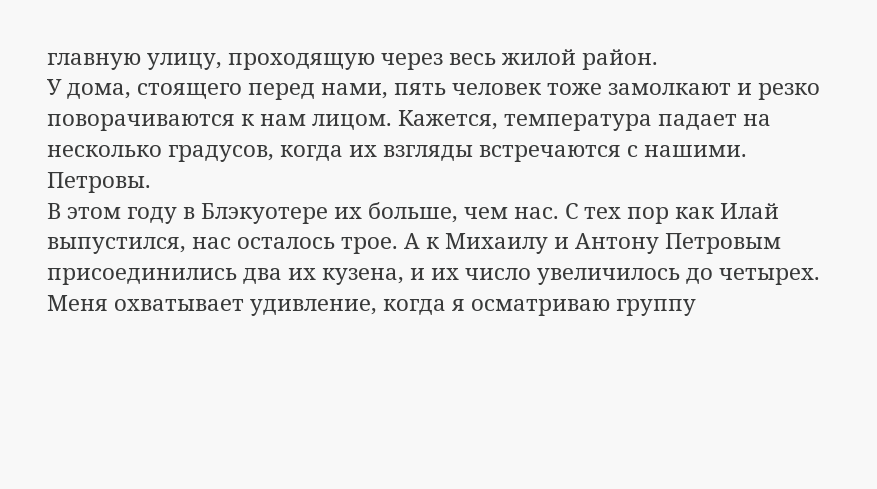главную улицу, проходящую через весь жилой район.
У дома, стоящего перед нами, пять человек тоже замолкают и резко поворачиваются к нам лицом. Кажется, температура падает на несколько градусов, когда их взгляды встречаются с нашими.
Петровы.
В этом году в Блэкуотере их больше, чем нас. С тех пор как Илай выпустился, нас осталось трое. А к Михаилу и Антону Петровым присоединились два их кузена, и их число увеличилось до четырех.
Меня охватывает удивление, когда я осматриваю группу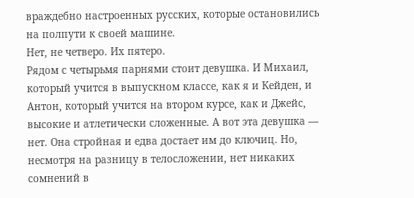враждебно настроенных русских, которые остановились на полпути к своей машине.
Нет, не четверо. Их пятеро.
Рядом с четырьмя парнями стоит девушка. И Михаил, который учится в выпускном классе, как я и Кейден, и Антон, который учится на втором курсе, как и Джейс, высокие и атлетически сложенные. А вот эта девушка — нет. Она стройная и едва достает им до ключиц. Но, несмотря на разницу в телосложении, нет никаких сомнений в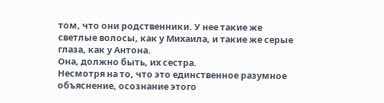том, что они родственники. У нее такие же светлые волосы, как у Михаила, и такие же серые глаза, как у Антона.
Она, должно быть, их сестра.
Несмотря на то, что это единственное разумное объяснение, осознание этого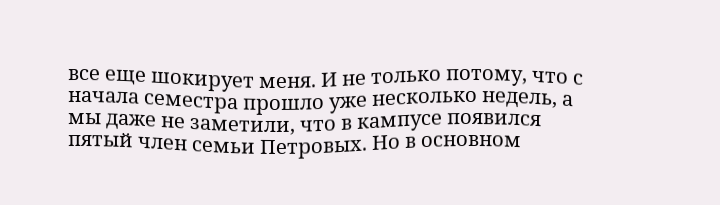все еще шокирует меня. И не только потому, что с начала семестра прошло уже несколько недель, а мы даже не заметили, что в кампусе появился пятый член семьи Петровых. Но в основном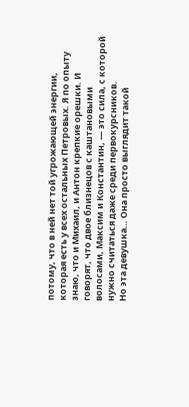потому, что в ней нет той угрожающей энергии, которая есть у всех остальных Петровых. Я по опыту знаю, что и Михаил, и Антон крепкие орешки. И говорят, что двое близнецов с каштановыми волосами, Максим и Константин, — это сила, с которой нужно считаться даже среди первокурсников.
Но эта девушка… Она просто выглядит такой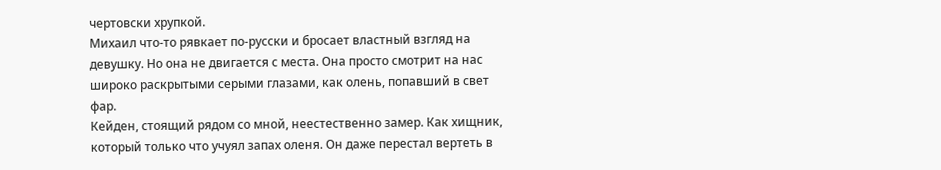чертовски хрупкой.
Михаил что-то рявкает по-русски и бросает властный взгляд на девушку. Но она не двигается с места. Она просто смотрит на нас широко раскрытыми серыми глазами, как олень, попавший в свет фар.
Кейден, стоящий рядом со мной, неестественно замер. Как хищник, который только что учуял запах оленя. Он даже перестал вертеть в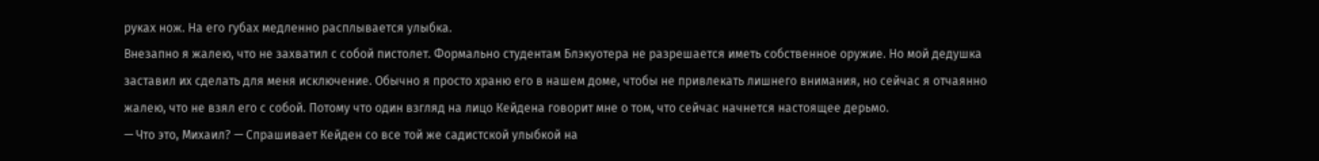руках нож. На его губах медленно расплывается улыбка.
Внезапно я жалею, что не захватил с собой пистолет. Формально студентам Блэкуотера не разрешается иметь собственное оружие. Но мой дедушка заставил их сделать для меня исключение. Обычно я просто храню его в нашем доме, чтобы не привлекать лишнего внимания, но сейчас я отчаянно жалею, что не взял его с собой. Потому что один взгляд на лицо Кейдена говорит мне о том, что сейчас начнется настоящее дерьмо.
— Что это, Михаил? — Спрашивает Кейден со все той же садистской улыбкой на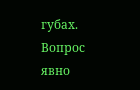губах. Вопрос явно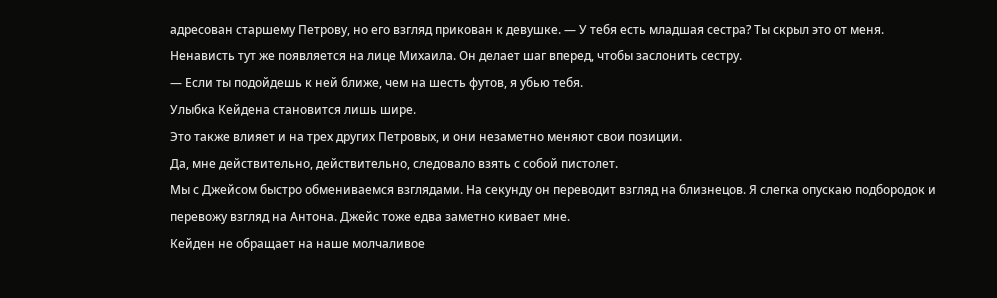адресован старшему Петрову, но его взгляд прикован к девушке. — У тебя есть младшая сестра? Ты скрыл это от меня.
Ненависть тут же появляется на лице Михаила. Он делает шаг вперед, чтобы заслонить сестру.
— Если ты подойдешь к ней ближе, чем на шесть футов, я убью тебя.
Улыбка Кейдена становится лишь шире.
Это также влияет и на трех других Петровых, и они незаметно меняют свои позиции.
Да, мне действительно, действительно, следовало взять с собой пистолет.
Мы с Джейсом быстро обмениваемся взглядами. На секунду он переводит взгляд на близнецов. Я слегка опускаю подбородок и перевожу взгляд на Антона. Джейс тоже едва заметно кивает мне.
Кейден не обращает на наше молчаливое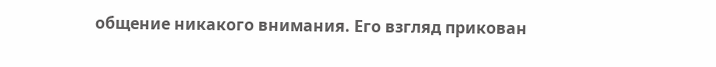общение никакого внимания. Его взгляд прикован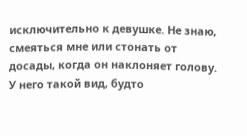исключительно к девушке. Не знаю, смеяться мне или стонать от досады, когда он наклоняет голову. У него такой вид, будто